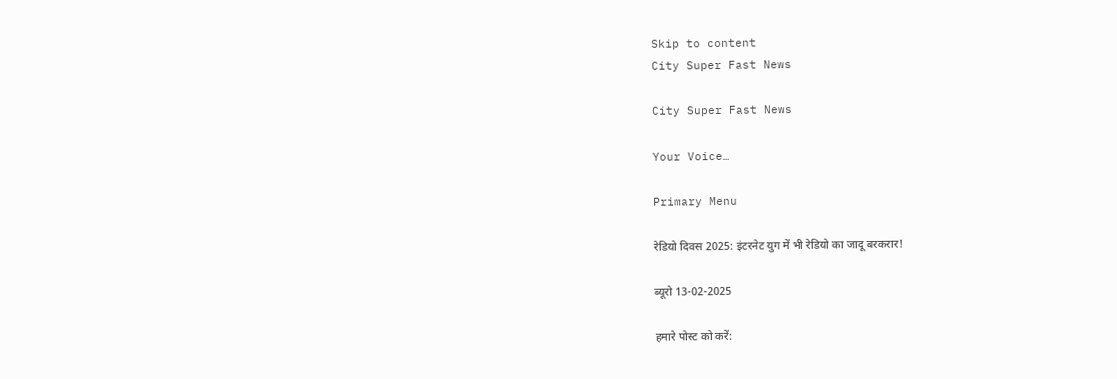Skip to content
City Super Fast News

City Super Fast News

Your Voice…

Primary Menu

रेडियो दिवस 2025: इंटरनेट युग में भी रेडियो का जादू बरकरार!

ब्यूरो 13-02-2025

हमारे पोस्ट को करें: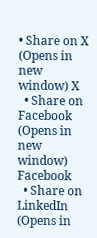• Share on X (Opens in new window) X
  • Share on Facebook (Opens in new window) Facebook
  • Share on LinkedIn (Opens in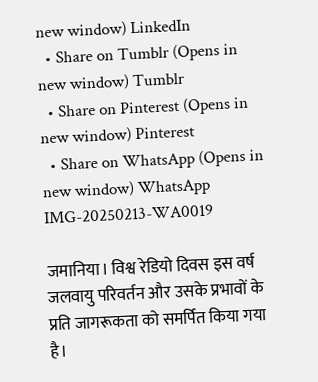new window) LinkedIn
  • Share on Tumblr (Opens in new window) Tumblr
  • Share on Pinterest (Opens in new window) Pinterest
  • Share on WhatsApp (Opens in new window) WhatsApp
IMG-20250213-WA0019

जमानिया। विश्व रेडियो दिवस इस वर्ष जलवायु परिवर्तन और उसके प्रभावों के प्रति जागरूकता को समर्पित किया गया है।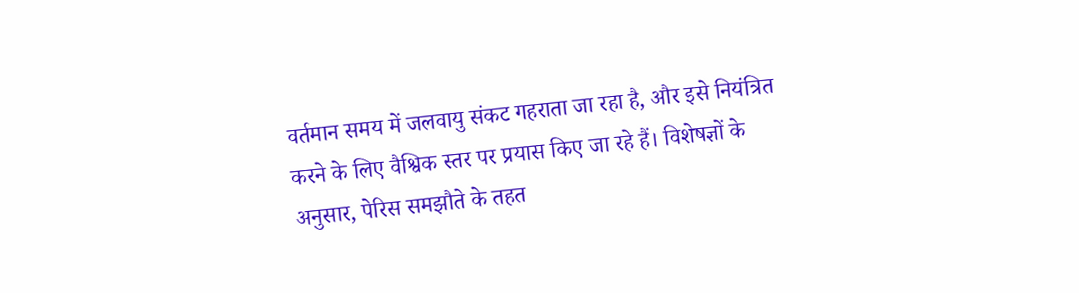वर्तमान समय में जलवायु संकट गहराता जा रहा है, और इसे नियंत्रित करने के लिए वैश्विक स्तर पर प्रयास किए जा रहे हैं। विशेषज्ञों के अनुसार, पेरिस समझौते के तहत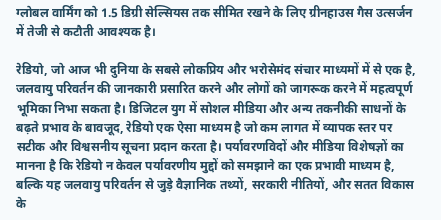ग्लोबल वार्मिंग को 1.5 डिग्री सेल्सियस तक सीमित रखने के लिए ग्रीनहाउस गैस उत्सर्जन में तेजी से कटौती आवश्यक है।

रेडियो, जो आज भी दुनिया के सबसे लोकप्रिय और भरोसेमंद संचार माध्यमों में से एक है, जलवायु परिवर्तन की जानकारी प्रसारित करने और लोगों को जागरूक करने में महत्वपूर्ण भूमिका निभा सकता है। डिजिटल युग में सोशल मीडिया और अन्य तकनीकी साधनों के बढ़ते प्रभाव के बावजूद, रेडियो एक ऐसा माध्यम है जो कम लागत में व्यापक स्तर पर सटीक और विश्वसनीय सूचना प्रदान करता है। पर्यावरणविदों और मीडिया विशेषज्ञों का मानना है कि रेडियो न केवल पर्यावरणीय मुद्दों को समझाने का एक प्रभावी माध्यम है, बल्कि यह जलवायु परिवर्तन से जुड़े वैज्ञानिक तथ्यों, सरकारी नीतियों, और सतत विकास के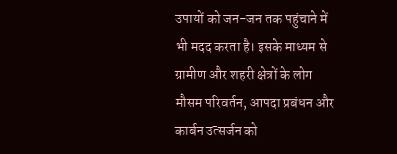उपायों को जन-जन तक पहुंचाने में भी मदद करता है। इसके माध्यम से ग्रामीण और शहरी क्षेत्रों के लोग मौसम परिवर्तन, आपदा प्रबंधन और कार्बन उत्सर्जन को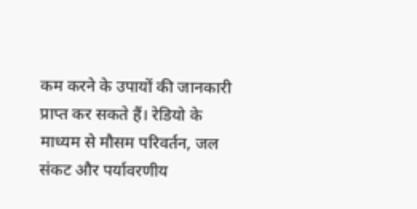कम करने के उपायों की जानकारी प्राप्त कर सकते हैं। रेडियो के माध्यम से मौसम परिवर्तन, जल संकट और पर्यावरणीय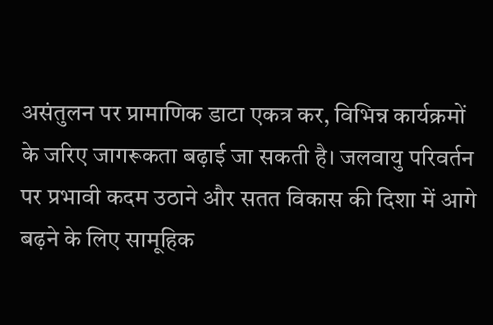असंतुलन पर प्रामाणिक डाटा एकत्र कर, विभिन्न कार्यक्रमों के जरिए जागरूकता बढ़ाई जा सकती है। जलवायु परिवर्तन पर प्रभावी कदम उठाने और सतत विकास की दिशा में आगे बढ़ने के लिए सामूहिक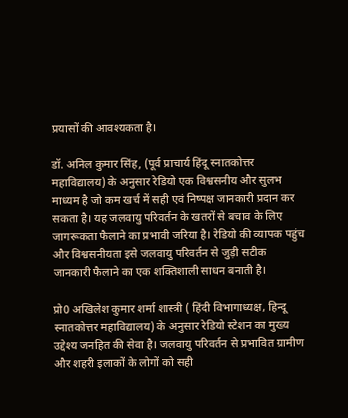प्रयासों की आवश्यकता है।

डॉ. अनिल कुमार सिंह‚ (पूर्व प्राचार्य हिंदू स्नातकोत्तर महाविद्यालय) के अनुसार रेडियो एक विश्वसनीय और सुलभ माध्यम है जो कम खर्च में सही एवं निष्पक्ष जानकारी प्रदान कर सकता है। यह जलवायु परिवर्तन के खतरों से बचाव के लिए जागरूकता फैलाने का प्रभावी जरिया है। रेडियो की व्यापक पहुंच और विश्वसनीयता इसे जलवायु परिवर्तन से जुड़ी सटीक जानकारी फैलाने का एक शक्तिशाली साधन बनाती है।

प्रो0 अखिलेश कुमार शर्मा शास्त्री ( हिंदी विभागाध्यक्ष, हिन्दू स्नातकोत्तर महाविद्यालय) के अनुसार रेडियो स्टेशन का मुख्य उद्देश्य जनहित की सेवा है। जलवायु परिवर्तन से प्रभावित ग्रामीण और शहरी इलाकों के लोगों को सही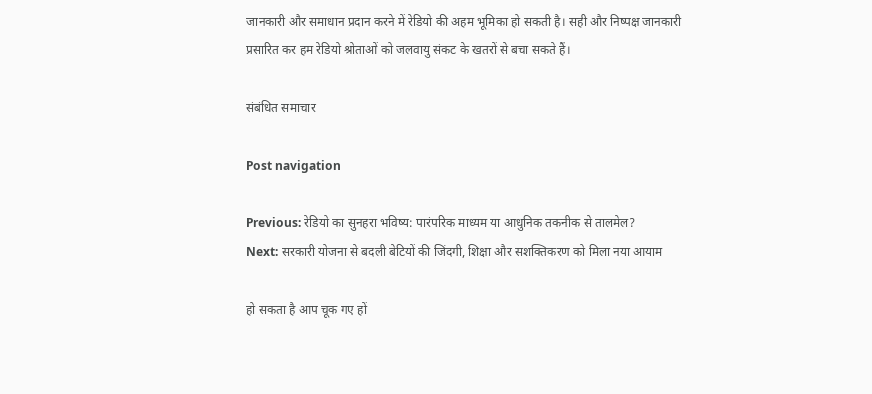जानकारी और समाधान प्रदान करने में रेडियो की अहम भूमिका हो सकती है। सही और निष्पक्ष जानकारी प्रसारित कर हम रेडियो श्रोताओं को जलवायु संकट के खतरों से बचा सकते हैं।

संबंधित समाचार

Post navigation

Previous: रेडियो का सुनहरा भविष्य: पारंपरिक माध्यम या आधुनिक तकनीक से तालमेल?
Next: सरकारी योजना से बदली बेटियों की जिंदगी, शिक्षा और सशक्तिकरण को मिला नया आयाम

हो सकता है आप चूक गए हों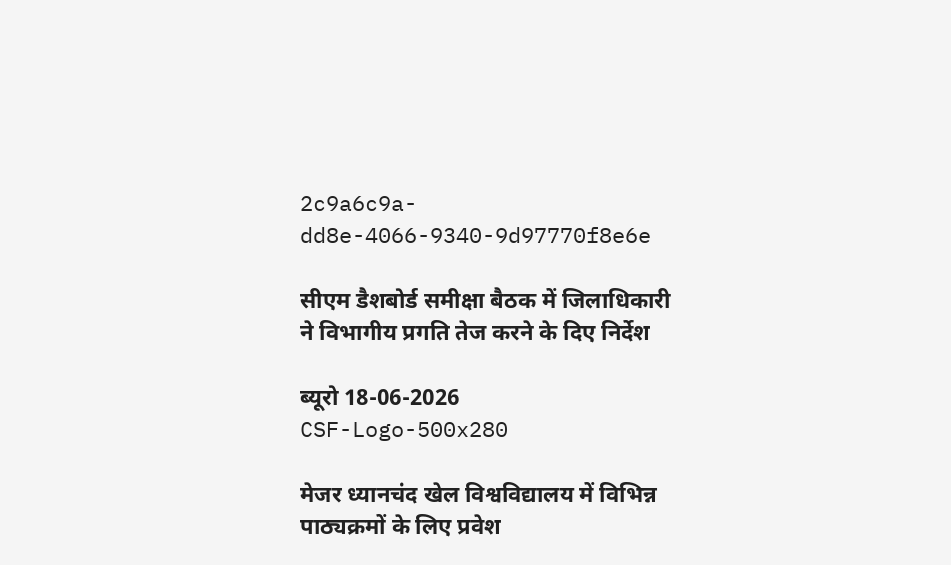2c9a6c9a-dd8e-4066-9340-9d97770f8e6e

सीएम डैशबोर्ड समीक्षा बैठक में जिलाधिकारी ने विभागीय प्रगति तेज करने के दिए निर्देश

ब्यूरो 18-06-2026
CSF-Logo-500x280

मेजर ध्यानचंद खेल विश्वविद्यालय में विभिन्न पाठ्यक्रमों के लिए प्रवेश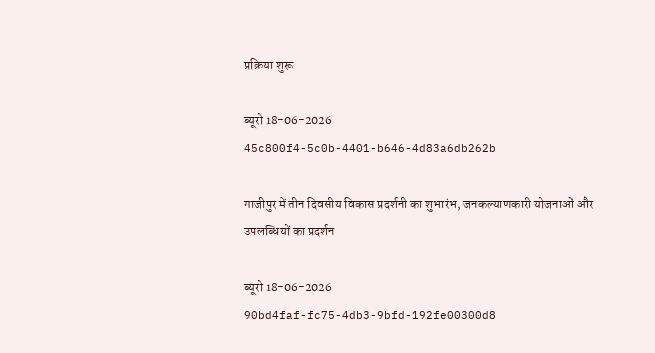प्रक्रिया शुरू

ब्यूरो 18-06-2026
45c800f4-5c0b-4401-b646-4d83a6db262b

गाजीपुर में तीन दिवसीय विकास प्रदर्शनी का शुभारंभ, जनकल्याणकारी योजनाओं और उपलब्धियों का प्रदर्शन

ब्यूरो 18-06-2026
90bd4faf-fc75-4db3-9bfd-192fe00300d8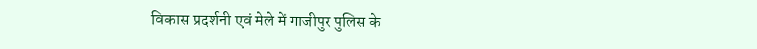विकास प्रदर्शनी एवं मेले में गाजीपुर पुलिस के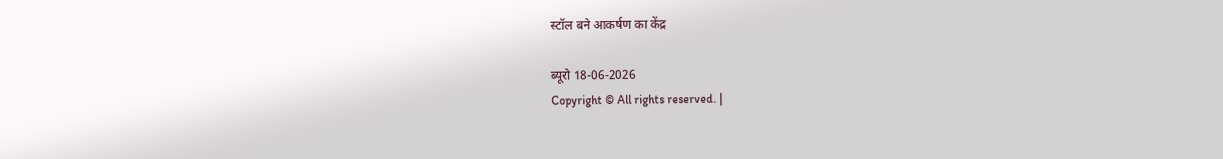स्टॉल बने आकर्षण का केंद्र

ब्यूरो 18-06-2026
Copyright © All rights reserved. |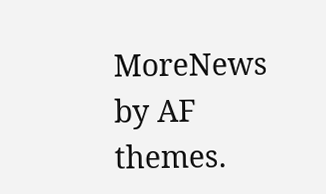MoreNews by AF themes.